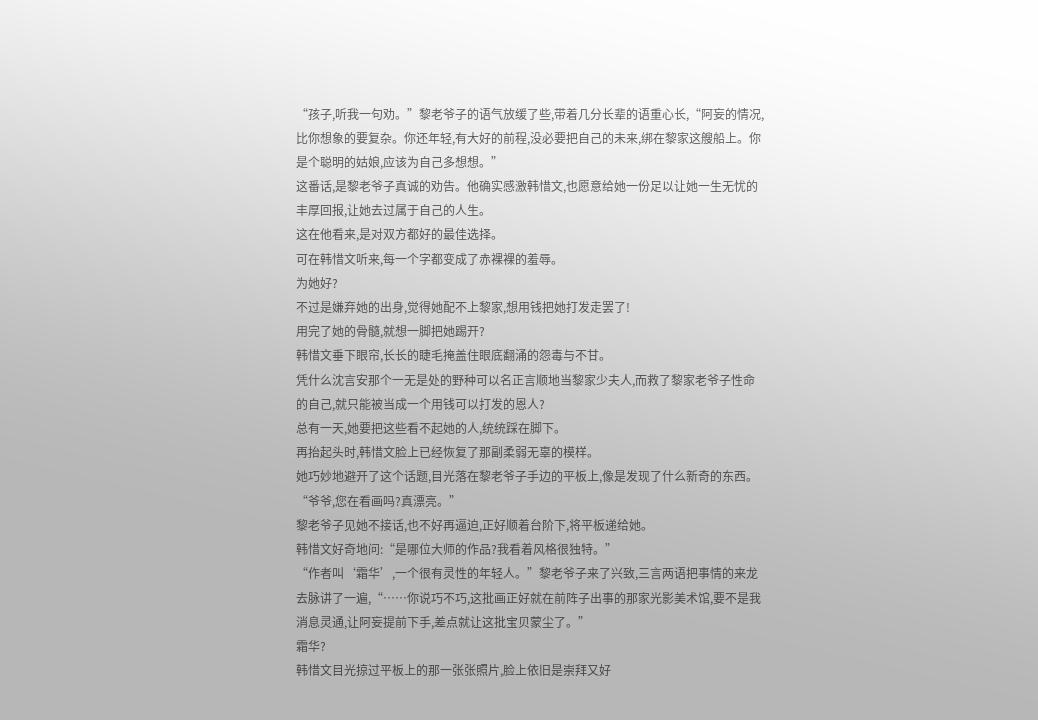“孩子,听我一句劝。”黎老爷子的语气放缓了些,带着几分长辈的语重心长,“阿妄的情况,比你想象的要复杂。你还年轻,有大好的前程,没必要把自己的未来,绑在黎家这艘船上。你是个聪明的姑娘,应该为自己多想想。”
这番话,是黎老爷子真诚的劝告。他确实感激韩惜文,也愿意给她一份足以让她一生无忧的丰厚回报,让她去过属于自己的人生。
这在他看来,是对双方都好的最佳选择。
可在韩惜文听来,每一个字都变成了赤裸裸的羞辱。
为她好?
不过是嫌弃她的出身,觉得她配不上黎家,想用钱把她打发走罢了!
用完了她的骨髓,就想一脚把她踢开?
韩惜文垂下眼帘,长长的睫毛掩盖住眼底翻涌的怨毒与不甘。
凭什么沈言安那个一无是处的野种可以名正言顺地当黎家少夫人,而救了黎家老爷子性命的自己,就只能被当成一个用钱可以打发的恩人?
总有一天,她要把这些看不起她的人,统统踩在脚下。
再抬起头时,韩惜文脸上已经恢复了那副柔弱无辜的模样。
她巧妙地避开了这个话题,目光落在黎老爷子手边的平板上,像是发现了什么新奇的东西。
“爷爷,您在看画吗?真漂亮。”
黎老爷子见她不接话,也不好再逼迫,正好顺着台阶下,将平板递给她。
韩惜文好奇地问:“是哪位大师的作品?我看着风格很独特。”
“作者叫‘霜华’,一个很有灵性的年轻人。”黎老爷子来了兴致,三言两语把事情的来龙去脉讲了一遍,“……你说巧不巧,这批画正好就在前阵子出事的那家光影美术馆,要不是我消息灵通,让阿妄提前下手,差点就让这批宝贝蒙尘了。”
霜华?
韩惜文目光掠过平板上的那一张张照片,脸上依旧是崇拜又好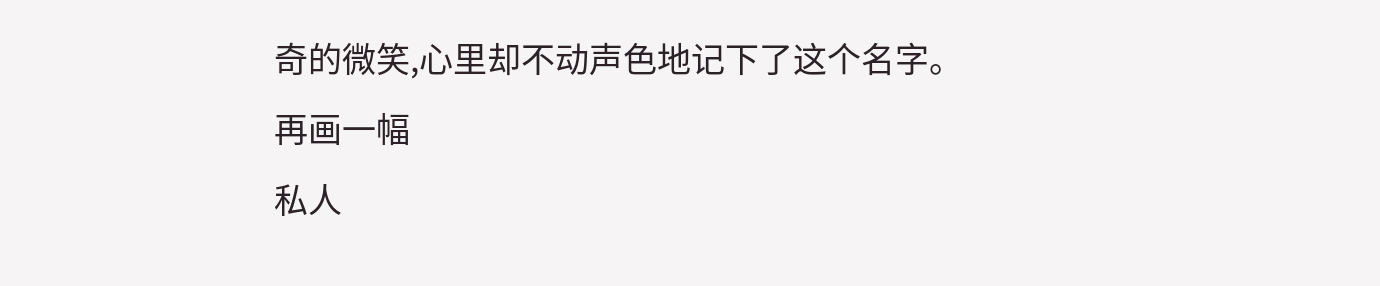奇的微笑,心里却不动声色地记下了这个名字。
再画一幅
私人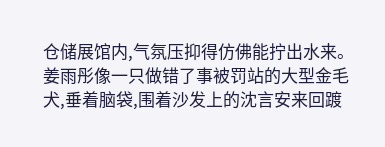仓储展馆内,气氛压抑得仿佛能拧出水来。
姜雨彤像一只做错了事被罚站的大型金毛犬,垂着脑袋,围着沙发上的沈言安来回踱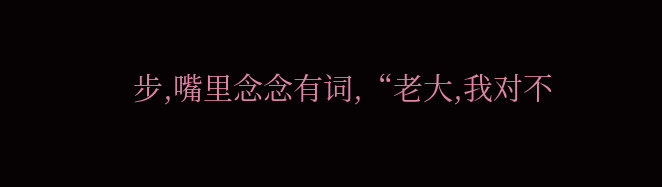步,嘴里念念有词,“老大,我对不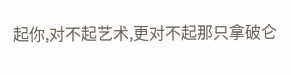起你,对不起艺术,更对不起那只拿破仑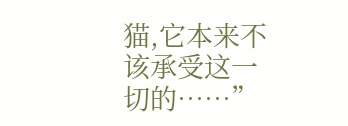猫,它本来不该承受这一切的……”